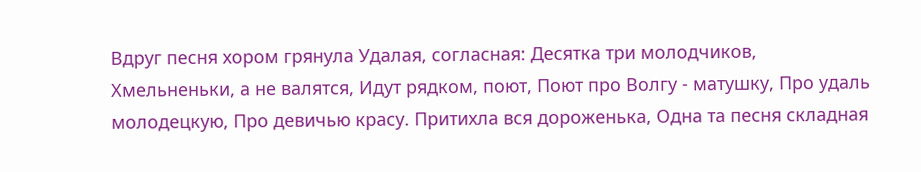Вдруг песня хором грянула Удалая, согласная: Десятка три молодчиков, Хмельненьки, а не валятся, Идут рядком, поют, Поют про Волгу - матушку, Про удаль молодецкую, Про девичью красу. Притихла вся дороженька, Одна та песня складная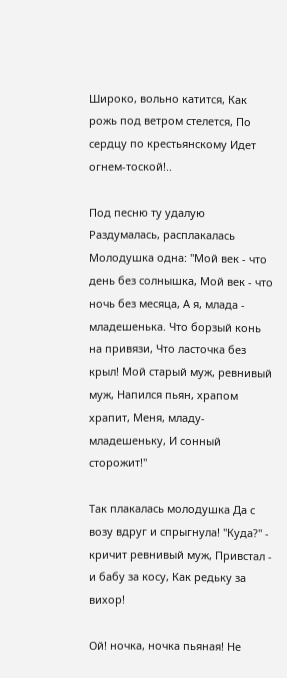Широко, вольно катится, Как рожь под ветром стелется, По сердцу по крестьянскому Идет огнем-тоской!..

Под песню ту удалую Раздумалась, расплакалась Молодушка одна: "Мой век - что день без солнышка, Мой век - что ночь без месяца, А я, млада - младешенька. Что борзый конь на привязи, Что ласточка без крыл! Мой старый муж, ревнивый муж, Напился пьян, храпом храпит, Меня, младу-младешеньку, И сонный сторожит!"

Так плакалась молодушка Да с возу вдруг и спрыгнула! "Куда?" - кричит ревнивый муж, Привстал - и бабу за косу, Как редьку за вихор!

Ой! ночка, ночка пьяная! Не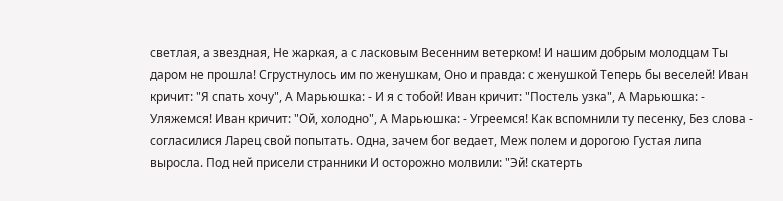светлая, а звездная, Не жаркая, а с ласковым Весенним ветерком! И нашим добрым молодцам Ты даром не прошла! Сгрустнулось им по женушкам, Оно и правда: с женушкой Теперь бы веселей! Иван кричит: "Я спать хочу", А Марьюшка: - И я с тобой! Иван кричит: "Постель узка", А Марьюшка: - Уляжемся! Иван кричит: "Ой, холодно", А Марьюшка: - Угреемся! Как вспомнили ту песенку, Без слова - согласилися Ларец свой попытать. Одна, зачем бог ведает, Меж полем и дорогою Густая липа выросла. Под ней присели странники И осторожно молвили: "Эй! скатерть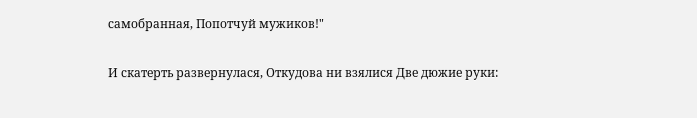самобранная, Попотчуй мужиков!"

И скатерть развернулася, Откудова ни взялися Две дюжие руки: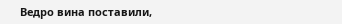Ведро вина поставили,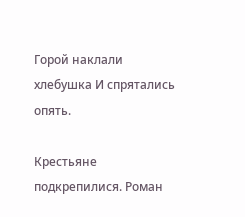Горой наклали хлебушка И спрятались опять.

Крестьяне подкрепилися. Роман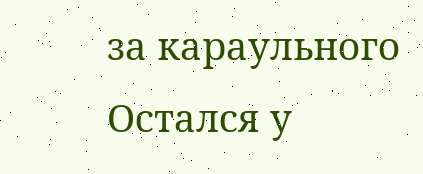за караульного Остался у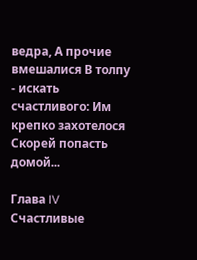ведра, А прочие вмешалися В толпу - искать счастливого: Им крепко захотелося Скорей попасть домой...

Глава IV Счастливые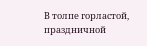В толпе горластой, праздничной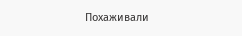Похаживали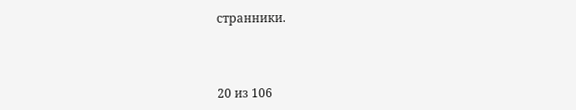странники.



20 из 106